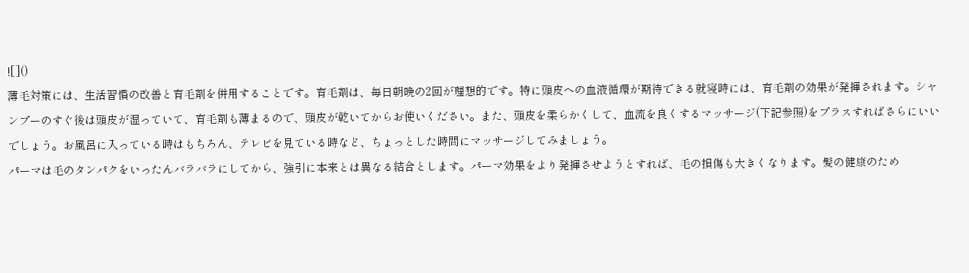![]()
薄毛対策には、生活習慣の改善と育毛剤を併用することです。育毛剤は、毎日朝晩の2回が理想的です。特に頭皮への血液循環が期待できる就寝時には、育毛剤の効果が発揮されます。シャンプーのすぐ後は頭皮が湿っていて、育毛剤も薄まるので、頭皮が乾いてからお使いください。また、頭皮を柔らかくして、血流を良くするマッサージ(下記参照)をプラスすればさらにいいでしょう。お風呂に入っている時はもちろん、テレビを見ている時など、ちょっとした時間にマッサージしてみましょう。
パーマは毛のタンパクをいったんバラバラにしてから、強引に本来とは異なる結合とします。パーマ効果をより発揮させようとすれば、毛の損傷も大きくなります。髪の健康のため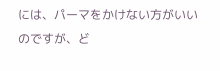には、パーマをかけない方がいいのですが、ど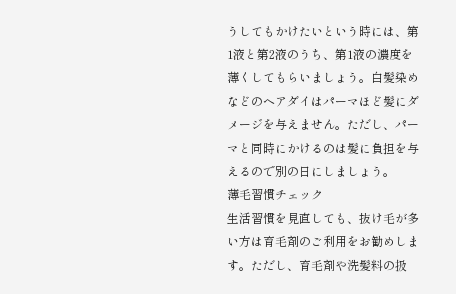うしてもかけたいという時には、第1液と第2液のうち、第1液の濃度を薄くしてもらいましょう。白髪染めなどのヘアダイはパーマほど髪にダメージを与えません。ただし、パーマと同時にかけるのは髪に負担を与えるので別の日にしましょう。
薄毛習慣チェック
生活習慣を見直しても、抜け毛が多い方は育毛剤のご利用をお勧めします。ただし、育毛剤や洗髪料の扱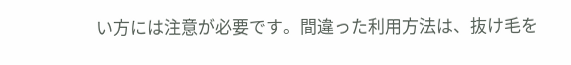い方には注意が必要です。間違った利用方法は、抜け毛を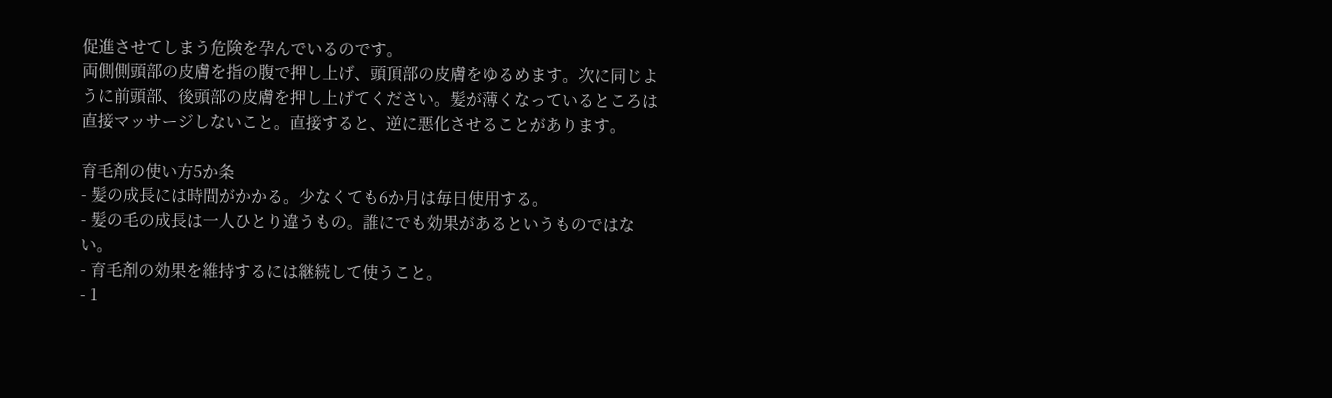促進させてしまう危険を孕んでいるのです。
両側側頭部の皮膚を指の腹で押し上げ、頭頂部の皮膚をゆるめます。次に同じように前頭部、後頭部の皮膚を押し上げてください。髪が薄くなっているところは直接マッサージしないこと。直接すると、逆に悪化させることがあります。

育毛剤の使い方5か条
- 髪の成長には時間がかかる。少なくても6か月は毎日使用する。
- 髪の毛の成長は一人ひとり違うもの。誰にでも効果があるというものではない。
- 育毛剤の効果を維持するには継続して使うこと。
- 1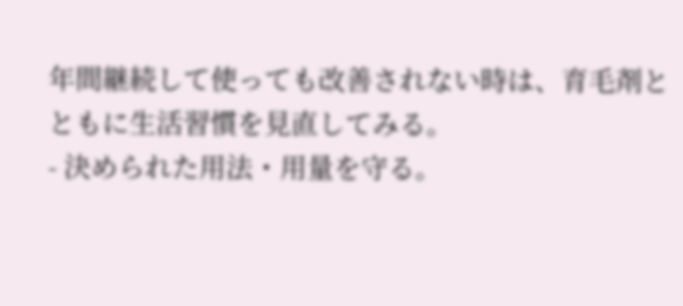年間継続して使っても改善されない時は、育毛剤とともに生活習慣を見直してみる。
- 決められた用法・用量を守る。